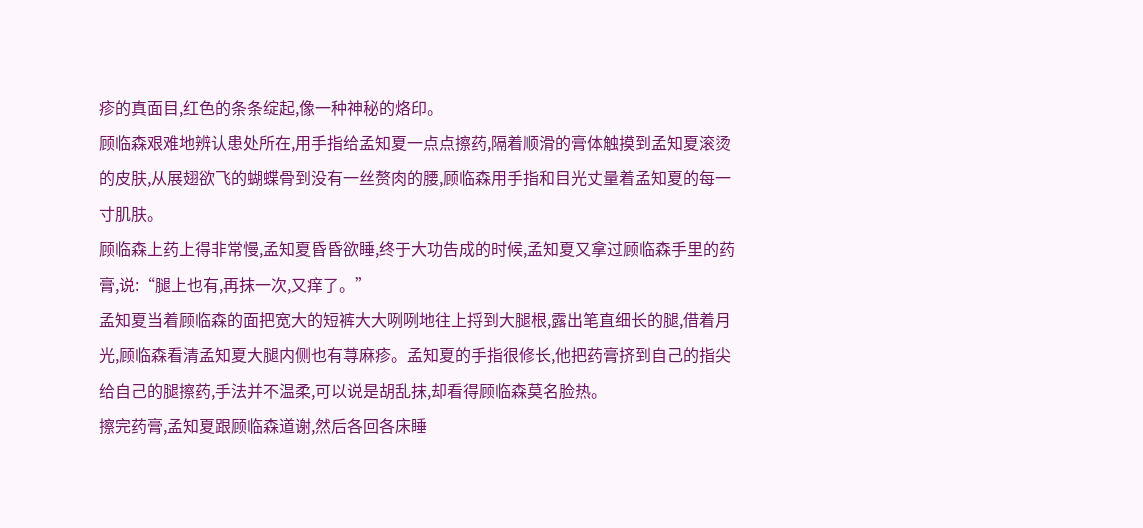疹的真面目,红色的条条绽起,像一种神秘的烙印。
顾临森艰难地辨认患处所在,用手指给孟知夏一点点擦药,隔着顺滑的膏体触摸到孟知夏滚烫的皮肤,从展翅欲飞的蝴蝶骨到没有一丝赘肉的腰,顾临森用手指和目光丈量着孟知夏的每一寸肌肤。
顾临森上药上得非常慢,孟知夏昏昏欲睡,终于大功告成的时候,孟知夏又拿过顾临森手里的药膏,说:“腿上也有,再抹一次,又痒了。”
孟知夏当着顾临森的面把宽大的短裤大大咧咧地往上捋到大腿根,露出笔直细长的腿,借着月光,顾临森看清孟知夏大腿内侧也有荨麻疹。孟知夏的手指很修长,他把药膏挤到自己的指尖给自己的腿擦药,手法并不温柔,可以说是胡乱抹,却看得顾临森莫名脸热。
擦完药膏,孟知夏跟顾临森道谢,然后各回各床睡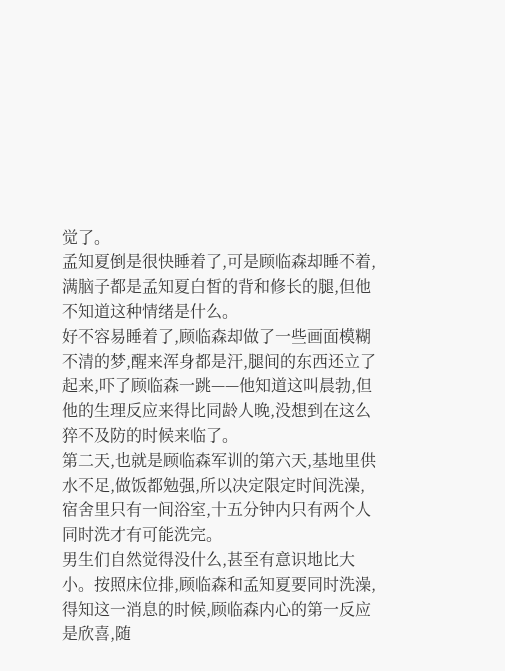觉了。
孟知夏倒是很快睡着了,可是顾临森却睡不着,满脑子都是孟知夏白皙的背和修长的腿,但他不知道这种情绪是什么。
好不容易睡着了,顾临森却做了一些画面模糊不清的梦,醒来浑身都是汗,腿间的东西还立了起来,吓了顾临森一跳——他知道这叫晨勃,但他的生理反应来得比同龄人晚,没想到在这么猝不及防的时候来临了。
第二天,也就是顾临森军训的第六天,基地里供水不足,做饭都勉强,所以决定限定时间洗澡,宿舍里只有一间浴室,十五分钟内只有两个人同时洗才有可能洗完。
男生们自然觉得没什么,甚至有意识地比大小。按照床位排,顾临森和孟知夏要同时洗澡,得知这一消息的时候,顾临森内心的第一反应是欣喜,随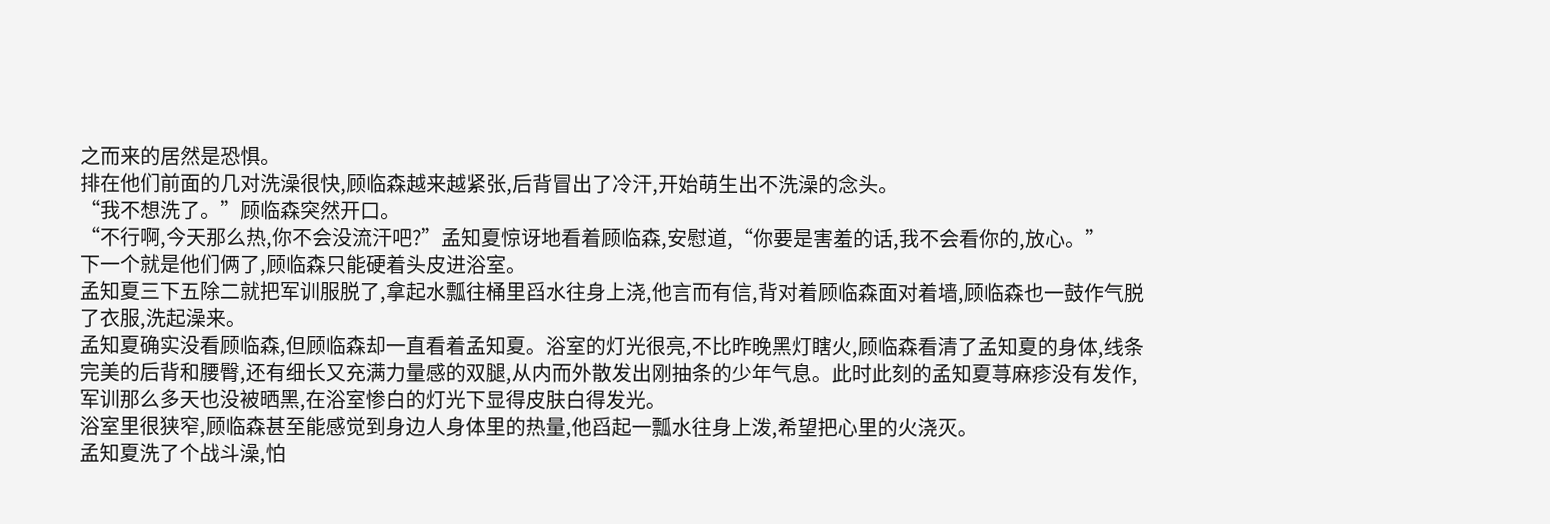之而来的居然是恐惧。
排在他们前面的几对洗澡很快,顾临森越来越紧张,后背冒出了冷汗,开始萌生出不洗澡的念头。
“我不想洗了。”顾临森突然开口。
“不行啊,今天那么热,你不会没流汗吧?”孟知夏惊讶地看着顾临森,安慰道,“你要是害羞的话,我不会看你的,放心。”
下一个就是他们俩了,顾临森只能硬着头皮进浴室。
孟知夏三下五除二就把军训服脱了,拿起水瓢往桶里舀水往身上浇,他言而有信,背对着顾临森面对着墙,顾临森也一鼓作气脱了衣服,洗起澡来。
孟知夏确实没看顾临森,但顾临森却一直看着孟知夏。浴室的灯光很亮,不比昨晚黑灯瞎火,顾临森看清了孟知夏的身体,线条完美的后背和腰臀,还有细长又充满力量感的双腿,从内而外散发出刚抽条的少年气息。此时此刻的孟知夏荨麻疹没有发作,军训那么多天也没被晒黑,在浴室惨白的灯光下显得皮肤白得发光。
浴室里很狭窄,顾临森甚至能感觉到身边人身体里的热量,他舀起一瓢水往身上泼,希望把心里的火浇灭。
孟知夏洗了个战斗澡,怕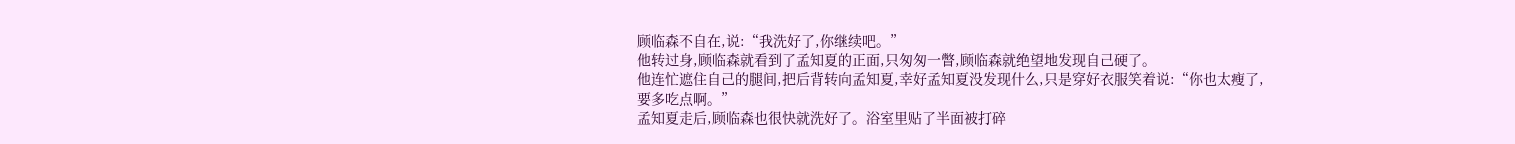顾临森不自在,说:“我洗好了,你继续吧。”
他转过身,顾临森就看到了孟知夏的正面,只匆匆一瞥,顾临森就绝望地发现自己硬了。
他连忙遮住自己的腿间,把后背转向孟知夏,幸好孟知夏没发现什么,只是穿好衣服笑着说:“你也太瘦了,要多吃点啊。”
孟知夏走后,顾临森也很快就洗好了。浴室里贴了半面被打碎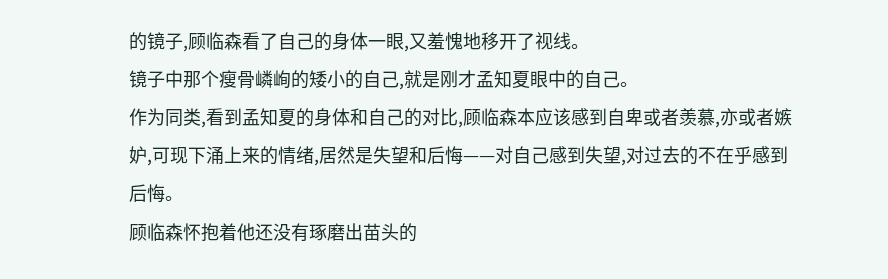的镜子,顾临森看了自己的身体一眼,又羞愧地移开了视线。
镜子中那个瘦骨嶙峋的矮小的自己,就是刚才孟知夏眼中的自己。
作为同类,看到孟知夏的身体和自己的对比,顾临森本应该感到自卑或者羡慕,亦或者嫉妒,可现下涌上来的情绪,居然是失望和后悔——对自己感到失望,对过去的不在乎感到后悔。
顾临森怀抱着他还没有琢磨出苗头的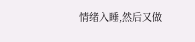情绪入睡,然后又做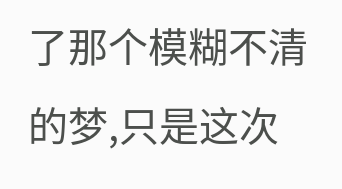了那个模糊不清的梦,只是这次